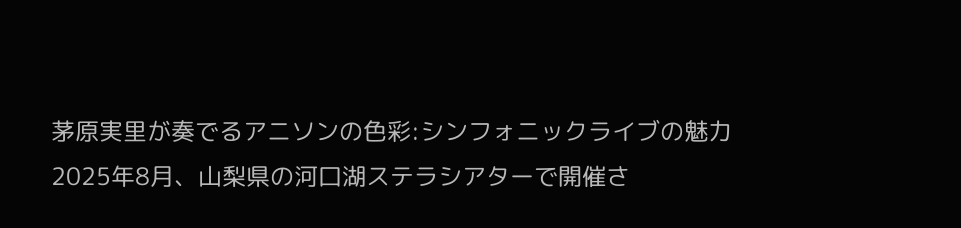茅原実里が奏でるアニソンの色彩:シンフォニックライブの魅力
2025年8月、山梨県の河口湖ステラシアターで開催さ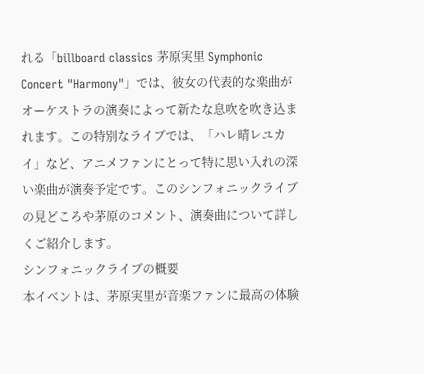れる「billboard classics 茅原実里 Symphonic Concert "Harmony"」では、彼女の代表的な楽曲がオーケストラの演奏によって新たな息吹を吹き込まれます。この特別なライブでは、「ハレ晴レユカイ」など、アニメファンにとって特に思い入れの深い楽曲が演奏予定です。このシンフォニックライブの見どころや茅原のコメント、演奏曲について詳しくご紹介します。
シンフォニックライブの概要
本イベントは、茅原実里が音楽ファンに最高の体験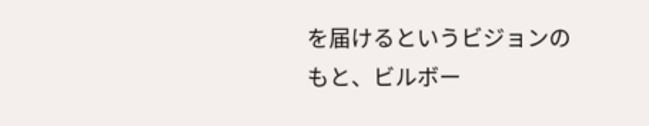を届けるというビジョンのもと、ビルボー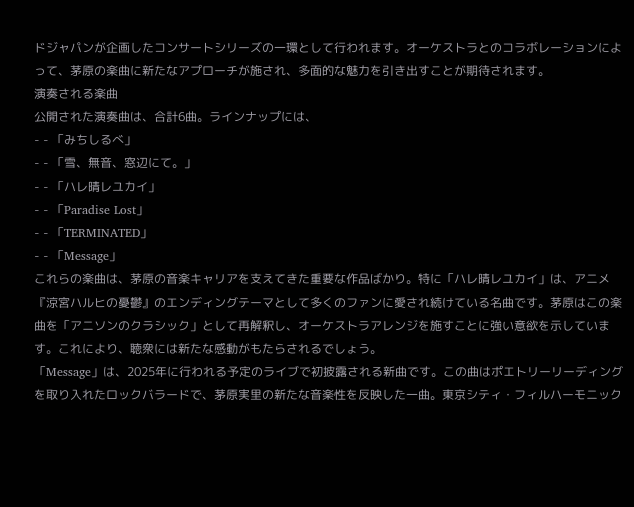ドジャパンが企画したコンサートシリーズの一環として行われます。オーケストラとのコラボレーションによって、茅原の楽曲に新たなアプローチが施され、多面的な魅力を引き出すことが期待されます。
演奏される楽曲
公開された演奏曲は、合計6曲。ラインナップには、
- - 「みちしるべ」
- - 「雪、無音、窓辺にて。」
- - 「ハレ晴レユカイ」
- - 「Paradise Lost」
- - 「TERMINATED」
- - 「Message」
これらの楽曲は、茅原の音楽キャリアを支えてきた重要な作品ばかり。特に「ハレ晴レユカイ」は、アニメ『涼宮ハルヒの憂鬱』のエンディングテーマとして多くのファンに愛され続けている名曲です。茅原はこの楽曲を「アニソンのクラシック」として再解釈し、オーケストラアレンジを施すことに強い意欲を示しています。これにより、聴衆には新たな感動がもたらされるでしょう。
「Message」は、2025年に行われる予定のライブで初披露される新曲です。この曲はポエトリーリーディングを取り入れたロックバラードで、茅原実里の新たな音楽性を反映した一曲。東京シティ・フィルハーモニック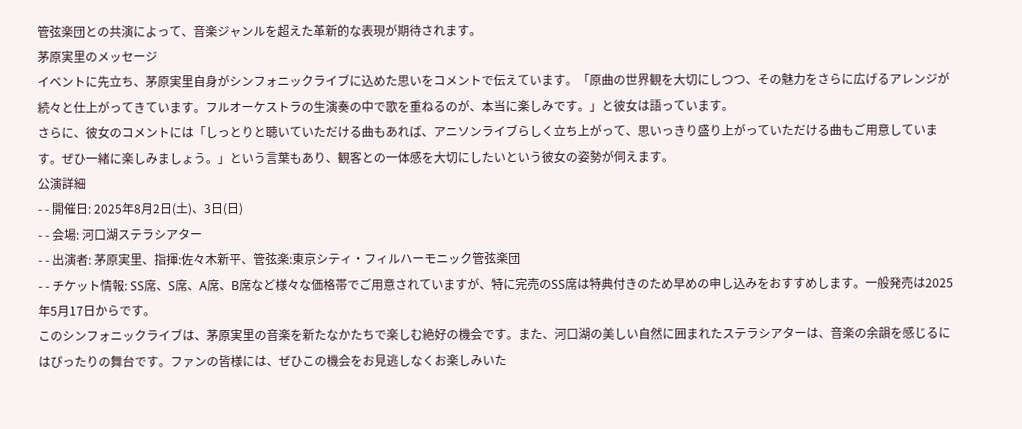管弦楽団との共演によって、音楽ジャンルを超えた革新的な表現が期待されます。
茅原実里のメッセージ
イベントに先立ち、茅原実里自身がシンフォニックライブに込めた思いをコメントで伝えています。「原曲の世界観を大切にしつつ、その魅力をさらに広げるアレンジが続々と仕上がってきています。フルオーケストラの生演奏の中で歌を重ねるのが、本当に楽しみです。」と彼女は語っています。
さらに、彼女のコメントには「しっとりと聴いていただける曲もあれば、アニソンライブらしく立ち上がって、思いっきり盛り上がっていただける曲もご用意しています。ぜひ一緒に楽しみましょう。」という言葉もあり、観客との一体感を大切にしたいという彼女の姿勢が伺えます。
公演詳細
- - 開催日: 2025年8月2日(土)、3日(日)
- - 会場: 河口湖ステラシアター
- - 出演者: 茅原実里、指揮:佐々木新平、管弦楽:東京シティ・フィルハーモニック管弦楽団
- - チケット情報: SS席、S席、A席、B席など様々な価格帯でご用意されていますが、特に完売のSS席は特典付きのため早めの申し込みをおすすめします。一般発売は2025年5月17日からです。
このシンフォニックライブは、茅原実里の音楽を新たなかたちで楽しむ絶好の機会です。また、河口湖の美しい自然に囲まれたステラシアターは、音楽の余韻を感じるにはぴったりの舞台です。ファンの皆様には、ぜひこの機会をお見逃しなくお楽しみいた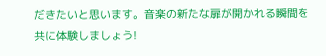だきたいと思います。音楽の新たな扉が開かれる瞬間を共に体験しましょう!